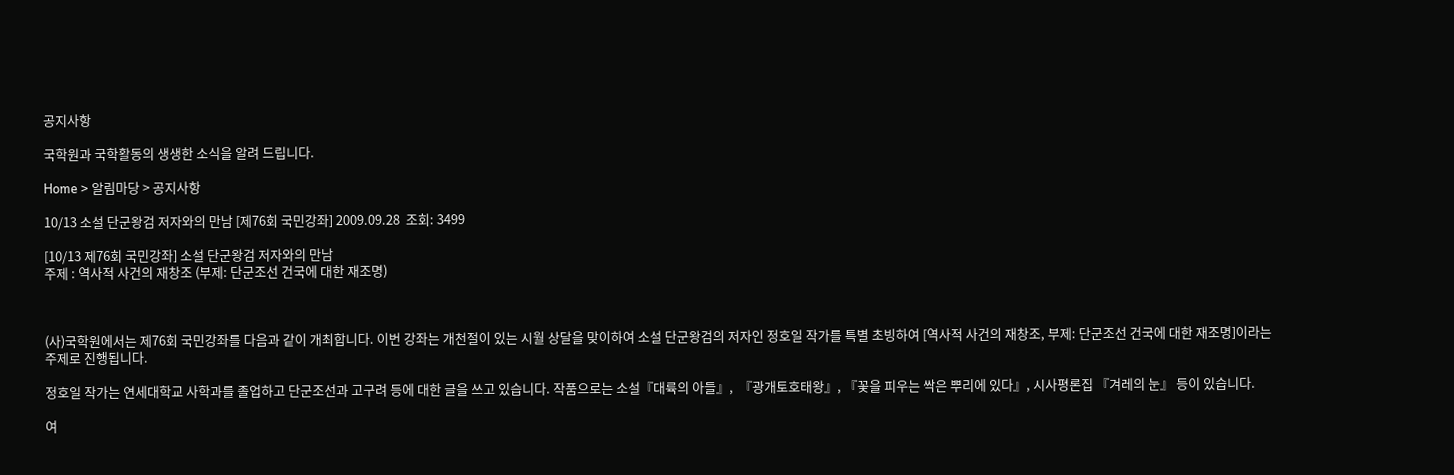공지사항

국학원과 국학활동의 생생한 소식을 알려 드립니다.

Home > 알림마당 > 공지사항

10/13 소설 단군왕검 저자와의 만남 [제76회 국민강좌] 2009.09.28  조회: 3499

[10/13 제76회 국민강좌] 소설 단군왕검 저자와의 만남
주제 : 역사적 사건의 재창조 (부제: 단군조선 건국에 대한 재조명)



(사)국학원에서는 제76회 국민강좌를 다음과 같이 개최합니다. 이번 강좌는 개천절이 있는 시월 상달을 맞이하여 소설 단군왕검의 저자인 정호일 작가를 특별 초빙하여 [역사적 사건의 재창조, 부제: 단군조선 건국에 대한 재조명]이라는 주제로 진행됩니다.

정호일 작가는 연세대학교 사학과를 졸업하고 단군조선과 고구려 등에 대한 글을 쓰고 있습니다. 작품으로는 소설『대륙의 아들』,  『광개토호태왕』, 『꽃을 피우는 싹은 뿌리에 있다』, 시사평론집 『겨레의 눈』 등이 있습니다.

여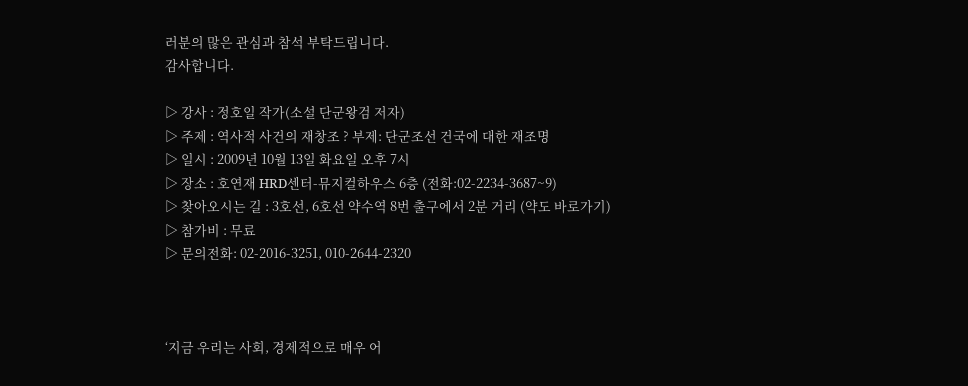러분의 많은 관심과 참석 부탁드립니다.
감사합니다.

▷ 강사 : 정호일 작가(소설 단군왕검 저자)
▷ 주제 : 역사적 사건의 재창조 ? 부제: 단군조선 건국에 대한 재조명
▷ 일시 : 2009년 10월 13일 화요일 오후 7시
▷ 장소 : 호연재 HRD센터-뮤지컬하우스 6층 (전화:02-2234-3687~9)
▷ 찾아오시는 길 : 3호선, 6호선 약수역 8번 출구에서 2분 거리 (약도 바로가기)
▷ 참가비 : 무료
▷ 문의전화: 02-2016-3251, 010-2644-2320



‘지금 우리는 사회, 경제적으로 매우 어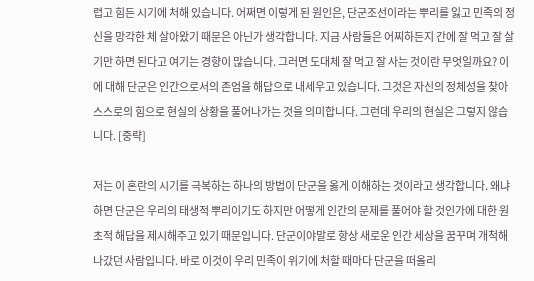렵고 힘든 시기에 처해 있습니다. 어쩌면 이렇게 된 원인은, 단군조선이라는 뿌리를 잃고 민족의 정신을 망각한 체 살아왔기 때문은 아닌가 생각합니다. 지금 사람들은 어찌하든지 간에 잘 먹고 잘 살기만 하면 된다고 여기는 경향이 많습니다. 그러면 도대체 잘 먹고 잘 사는 것이란 무엇일까요? 이에 대해 단군은 인간으로서의 존엄을 해답으로 내세우고 있습니다. 그것은 자신의 정체성을 찾아 스스로의 힘으로 현실의 상황을 풀어나가는 것을 의미합니다. 그런데 우리의 현실은 그렇지 않습니다. [중략]

저는 이 혼란의 시기를 극복하는 하나의 방법이 단군을 옳게 이해하는 것이라고 생각합니다. 왜냐하면 단군은 우리의 태생적 뿌리이기도 하지만 어떻게 인간의 문제를 풀어야 할 것인가에 대한 원초적 해답을 제시해주고 있기 때문입니다. 단군이야말로 항상 새로운 인간 세상을 꿈꾸며 개척해나갔던 사람입니다. 바로 이것이 우리 민족이 위기에 처할 때마다 단군을 떠올리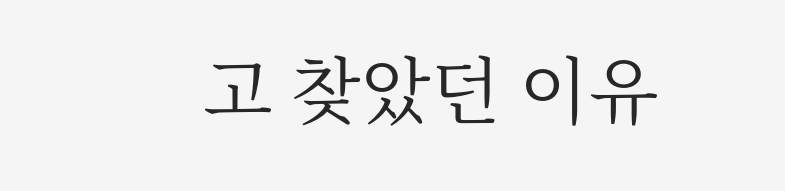고 찾았던 이유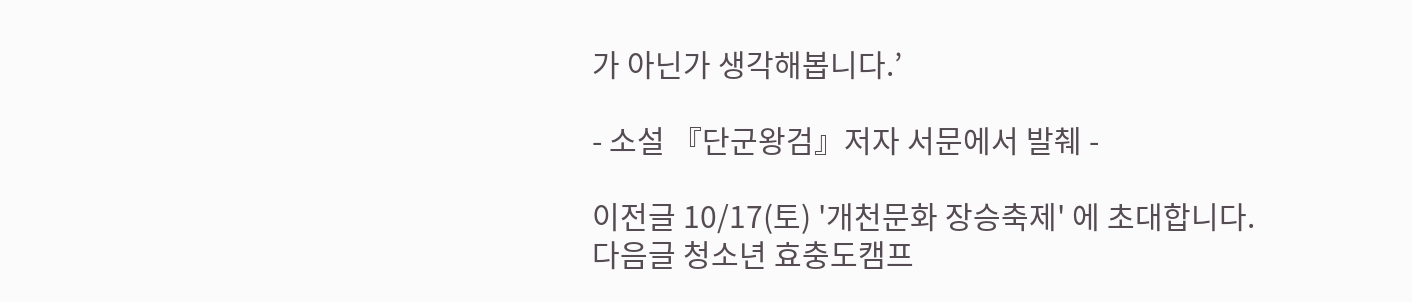가 아닌가 생각해봅니다.’

- 소설 『단군왕검』저자 서문에서 발췌 -

이전글 10/17(토) '개천문화 장승축제' 에 초대합니다.
다음글 청소년 효충도캠프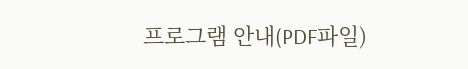프로그램 안내(PDF파일)